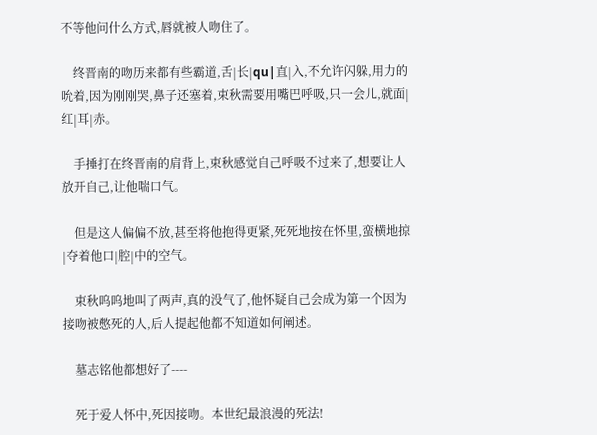不等他问什么方式,唇就被人吻住了。

    终晋南的吻历来都有些霸道,舌|长|qu|直|入,不允许闪躲,用力的吮着,因为刚刚哭,鼻子还塞着,束秋需要用嘴巴呼吸,只一会儿,就面|红|耳|赤。

    手捶打在终晋南的肩背上,束秋感觉自己呼吸不过来了,想要让人放开自己,让他喘口气。

    但是这人偏偏不放,甚至将他抱得更紧,死死地按在怀里,蛮横地掠|夺着他口|腔|中的空气。

    束秋呜呜地叫了两声,真的没气了,他怀疑自己会成为第一个因为接吻被憋死的人,后人提起他都不知道如何阐述。

    墓志铭他都想好了----

    死于爱人怀中,死因接吻。本世纪最浪漫的死法!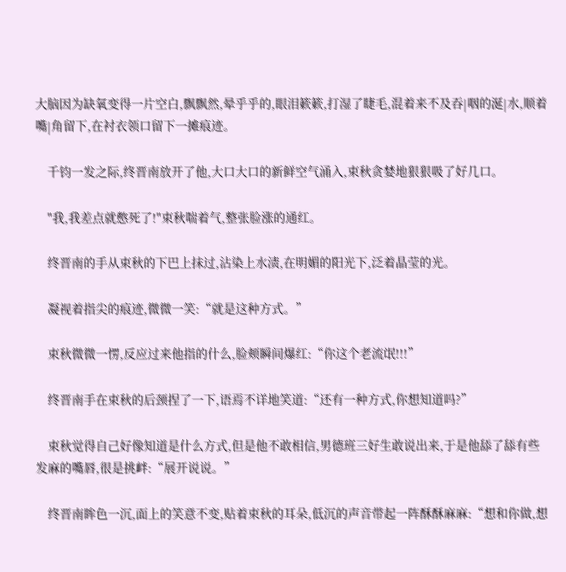大脑因为缺氧变得一片空白,飘飘然,晕乎乎的,眼泪簌簌,打湿了睫毛,混着来不及吞|咽的涎|水,顺着嘴|角留下,在衬衣领口留下一摊痕迹。

    千钧一发之际,终晋南放开了他,大口大口的新鲜空气涌入,束秋贪婪地狠狠吸了好几口。

    "我,我差点就憋死了!"束秋喘着气,整张脸涨的通红。

    终晋南的手从束秋的下巴上抹过,沾染上水渍,在明媚的阳光下,泛着晶莹的光。

    凝视着指尖的痕迹,微微一笑:“就是这种方式。”

    束秋微微一愣,反应过来他指的什么,脸颊瞬间爆红:“你这个老流氓!!!”

    终晋南手在束秋的后颈捏了一下,语焉不详地笑道:“还有一种方式,你想知道吗?”

    束秋觉得自己好像知道是什么方式,但是他不敢相信,男德班三好生敢说出来,于是他舔了舔有些发麻的嘴唇,很是挑衅:“展开说说。”

    终晋南眸色一沉,面上的笑意不变,贴着束秋的耳朵,低沉的声音带起一阵酥酥麻麻:“想和你做,想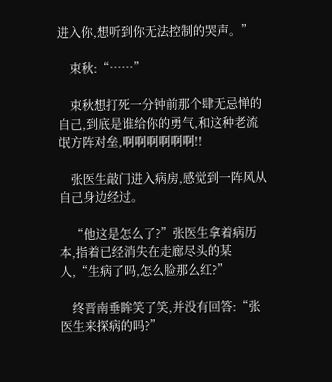进入你,想听到你无法控制的哭声。”

    束秋:“……”

    束秋想打死一分钟前那个肆无忌惮的自己,到底是谁给你的勇气,和这种老流氓方阵对垒,啊啊啊啊啊啊!!

    张医生敲门进入病房,感觉到一阵风从自己身边经过。

    “他这是怎么了?”张医生拿着病历本,指着已经消失在走廊尽头的某人,“生病了吗,怎么脸那么红?”

    终晋南垂眸笑了笑,并没有回答:“张医生来探病的吗?”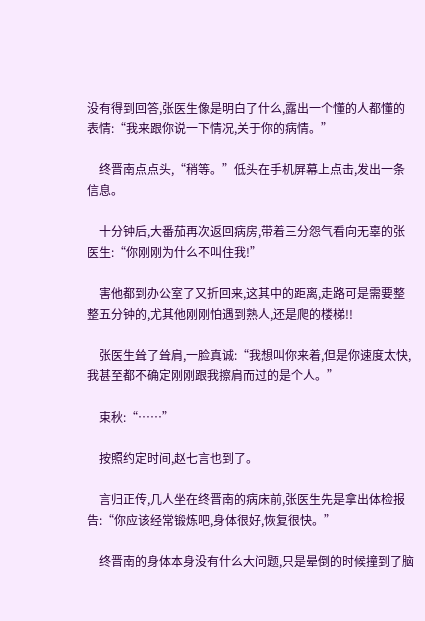没有得到回答,张医生像是明白了什么,露出一个懂的人都懂的表情:“我来跟你说一下情况,关于你的病情。”

    终晋南点点头,“稍等。”低头在手机屏幕上点击,发出一条信息。

    十分钟后,大番茄再次返回病房,带着三分怨气看向无辜的张医生:“你刚刚为什么不叫住我!”

    害他都到办公室了又折回来,这其中的距离,走路可是需要整整五分钟的,尤其他刚刚怕遇到熟人,还是爬的楼梯!!

    张医生耸了耸肩,一脸真诚:“我想叫你来着,但是你速度太快,我甚至都不确定刚刚跟我擦肩而过的是个人。”

    束秋:“……”

    按照约定时间,赵七言也到了。

    言归正传,几人坐在终晋南的病床前,张医生先是拿出体检报告:“你应该经常锻炼吧,身体很好,恢复很快。”

    终晋南的身体本身没有什么大问题,只是晕倒的时候撞到了脑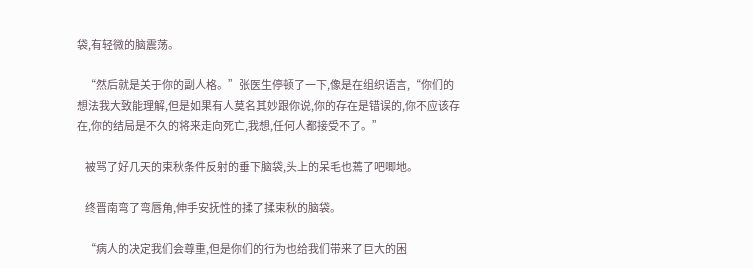袋,有轻微的脑震荡。

    “然后就是关于你的副人格。”张医生停顿了一下,像是在组织语言,“你们的想法我大致能理解,但是如果有人莫名其妙跟你说,你的存在是错误的,你不应该存在,你的结局是不久的将来走向死亡,我想,任何人都接受不了。”

    被骂了好几天的束秋条件反射的垂下脑袋,头上的呆毛也蔫了吧唧地。

    终晋南弯了弯唇角,伸手安抚性的揉了揉束秋的脑袋。

    “病人的决定我们会尊重,但是你们的行为也给我们带来了巨大的困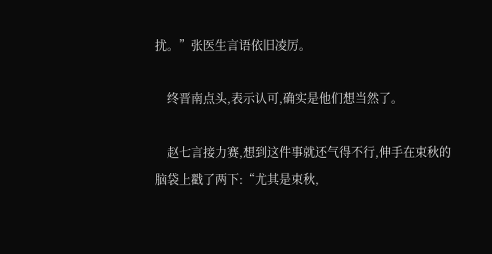扰。”张医生言语依旧凌厉。

    终晋南点头,表示认可,确实是他们想当然了。

    赵七言接力赛,想到这件事就还气得不行,伸手在束秋的脑袋上戳了两下:“尤其是束秋,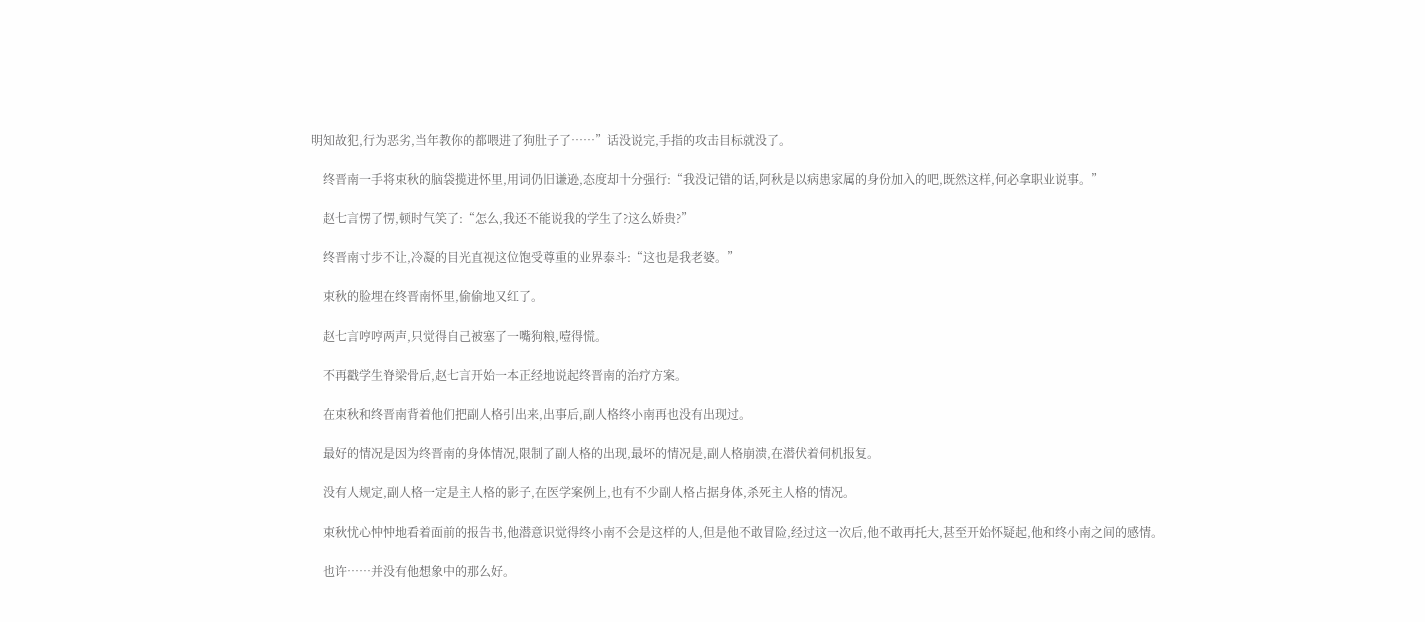明知故犯,行为恶劣,当年教你的都喂进了狗肚子了……”话没说完,手指的攻击目标就没了。

    终晋南一手将束秋的脑袋揽进怀里,用词仍旧谦逊,态度却十分强行:“我没记错的话,阿秋是以病患家属的身份加入的吧,既然这样,何必拿职业说事。”

    赵七言愣了愣,顿时气笑了:“怎么,我还不能说我的学生了?这么娇贵?”

    终晋南寸步不让,冷凝的目光直视这位饱受尊重的业界泰斗:“这也是我老婆。”

    束秋的脸埋在终晋南怀里,偷偷地又红了。

    赵七言哼哼两声,只觉得自己被塞了一嘴狗粮,噎得慌。

    不再戳学生脊梁骨后,赵七言开始一本正经地说起终晋南的治疗方案。

    在束秋和终晋南背着他们把副人格引出来,出事后,副人格终小南再也没有出现过。

    最好的情况是因为终晋南的身体情况,限制了副人格的出现,最坏的情况是,副人格崩溃,在潜伏着伺机报复。

    没有人规定,副人格一定是主人格的影子,在医学案例上,也有不少副人格占据身体,杀死主人格的情况。

    束秋忧心忡忡地看着面前的报告书,他潜意识觉得终小南不会是这样的人,但是他不敢冒险,经过这一次后,他不敢再托大,甚至开始怀疑起,他和终小南之间的感情。

    也许……并没有他想象中的那么好。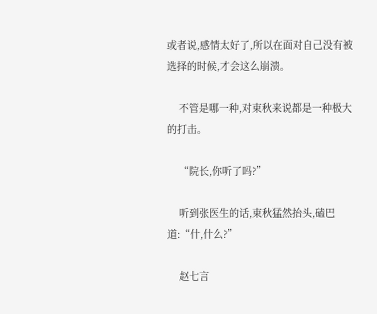或者说,感情太好了,所以在面对自己没有被选择的时候,才会这么崩溃。

    不管是哪一种,对束秋来说都是一种极大的打击。

    “院长,你听了吗?”

    听到张医生的话,束秋猛然抬头,磕巴道:“什,什么?”

    赵七言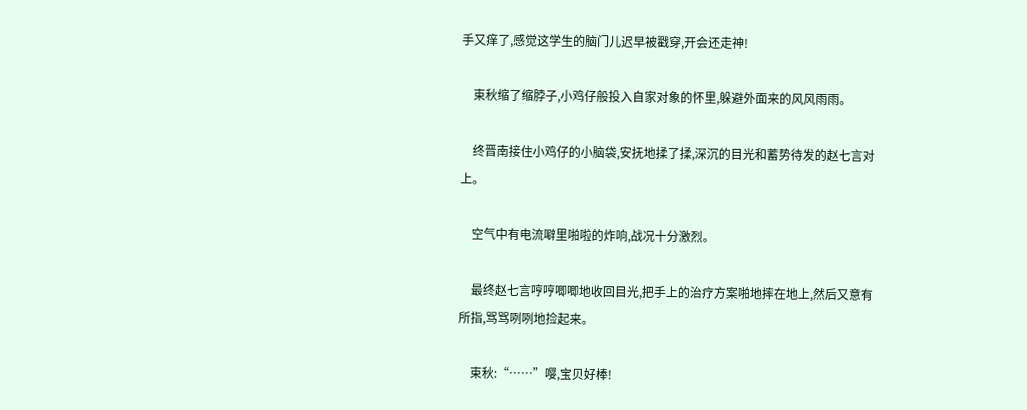手又痒了,感觉这学生的脑门儿迟早被戳穿,开会还走神!

    束秋缩了缩脖子,小鸡仔般投入自家对象的怀里,躲避外面来的风风雨雨。

    终晋南接住小鸡仔的小脑袋,安抚地揉了揉,深沉的目光和蓄势待发的赵七言对上。

    空气中有电流噼里啪啦的炸响,战况十分激烈。

    最终赵七言哼哼唧唧地收回目光,把手上的治疗方案啪地摔在地上,然后又意有所指,骂骂咧咧地捡起来。

    束秋:“……”嘤,宝贝好棒!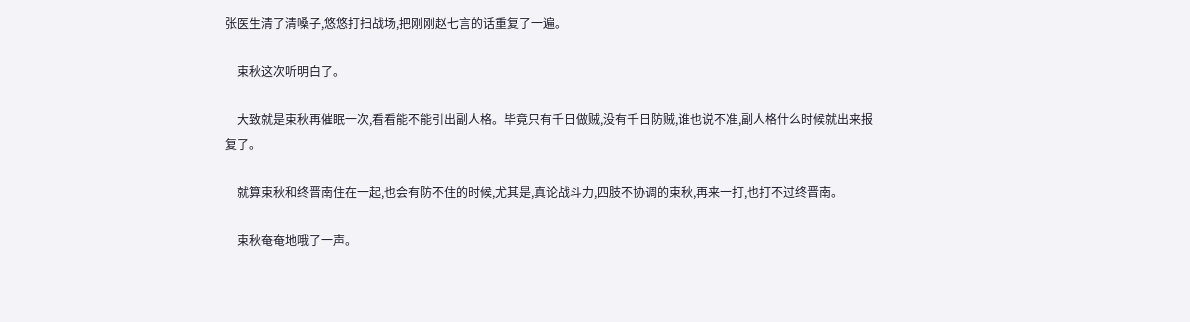张医生清了清嗓子,悠悠打扫战场,把刚刚赵七言的话重复了一遍。

    束秋这次听明白了。

    大致就是束秋再催眠一次,看看能不能引出副人格。毕竟只有千日做贼,没有千日防贼,谁也说不准,副人格什么时候就出来报复了。

    就算束秋和终晋南住在一起,也会有防不住的时候,尤其是,真论战斗力,四肢不协调的束秋,再来一打,也打不过终晋南。

    束秋奄奄地哦了一声。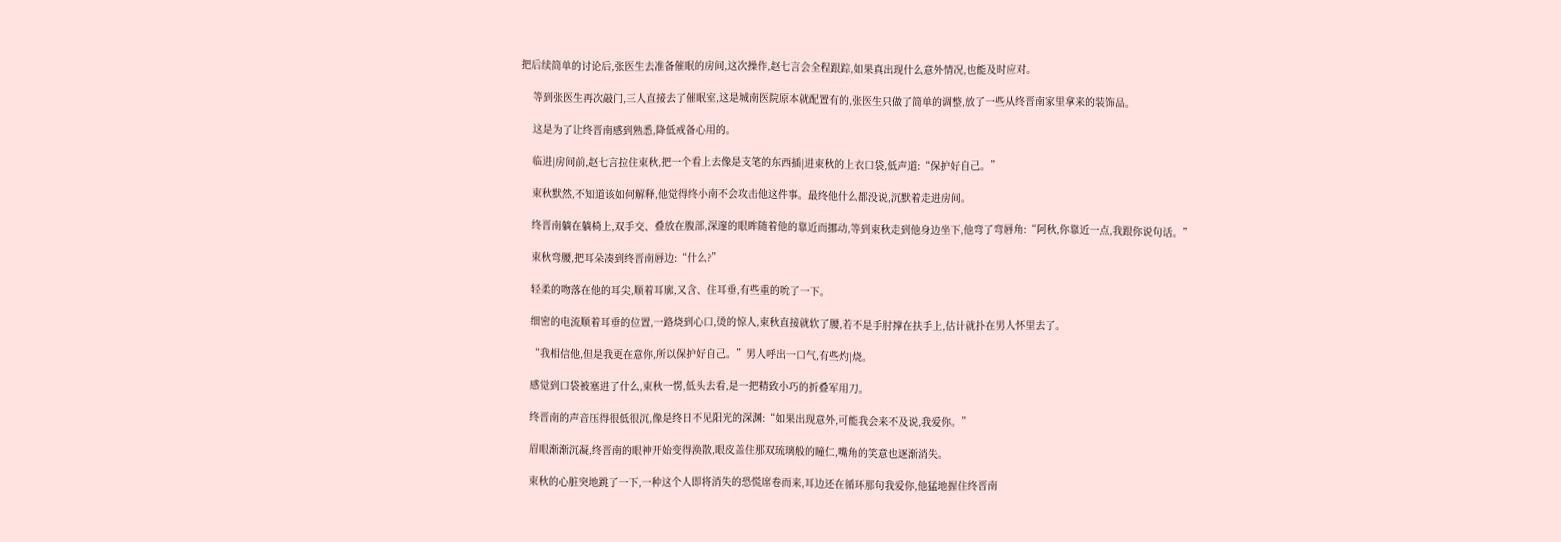把后续简单的讨论后,张医生去准备催眠的房间,这次操作,赵七言会全程跟踪,如果真出现什么意外情况,也能及时应对。

    等到张医生再次敲门,三人直接去了催眠室,这是城南医院原本就配置有的,张医生只做了简单的调整,放了一些从终晋南家里拿来的装饰品。

    这是为了让终晋南感到熟悉,降低戒备心用的。

    临进|房间前,赵七言拉住束秋,把一个看上去像是支笔的东西插|进束秋的上衣口袋,低声道:“保护好自己。”

    束秋默然,不知道该如何解释,他觉得终小南不会攻击他这件事。最终他什么都没说,沉默着走进房间。

    终晋南躺在躺椅上,双手交、叠放在腹部,深邃的眼眸随着他的靠近而挪动,等到束秋走到他身边坐下,他弯了弯唇角:“阿秋,你靠近一点,我跟你说句话。”

    束秋弯腰,把耳朵凑到终晋南唇边:“什么?”

    轻柔的吻落在他的耳尖,顺着耳廓,又含、住耳垂,有些重的吮了一下。

    细密的电流顺着耳垂的位置,一路烧到心口,烫的惊人,束秋直接就软了腰,若不是手肘撑在扶手上,估计就扑在男人怀里去了。

    “我相信他,但是我更在意你,所以保护好自己。”男人呼出一口气,有些灼|烧。

    感觉到口袋被塞进了什么,束秋一愣,低头去看,是一把精致小巧的折叠军用刀。

    终晋南的声音压得很低很沉,像是终日不见阳光的深渊:“如果出现意外,可能我会来不及说,我爱你。”

    眉眼渐渐沉凝,终晋南的眼神开始变得涣散,眼皮盖住那双琉璃般的瞳仁,嘴角的笑意也逐渐消失。

    束秋的心脏突地跳了一下,一种这个人即将消失的恐慌席卷而来,耳边还在循环那句我爱你,他猛地握住终晋南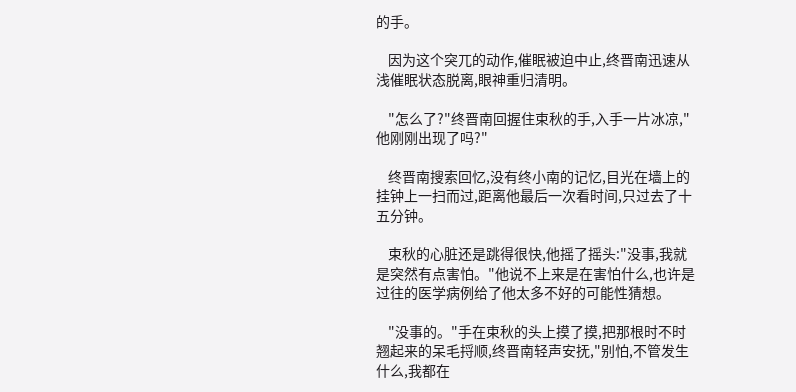的手。

    因为这个突兀的动作,催眠被迫中止,终晋南迅速从浅催眠状态脱离,眼神重归清明。

    "怎么了?"终晋南回握住束秋的手,入手一片冰凉,"他刚刚出现了吗?"

    终晋南搜索回忆,没有终小南的记忆,目光在墙上的挂钟上一扫而过,距离他最后一次看时间,只过去了十五分钟。

    束秋的心脏还是跳得很快,他摇了摇头:"没事,我就是突然有点害怕。"他说不上来是在害怕什么,也许是过往的医学病例给了他太多不好的可能性猜想。

    "没事的。"手在束秋的头上摸了摸,把那根时不时翘起来的呆毛捋顺,终晋南轻声安抚,"别怕,不管发生什么,我都在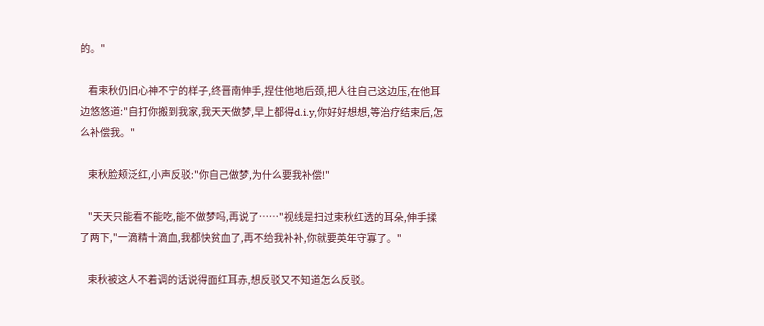的。"

    看束秋仍旧心神不宁的样子,终晋南伸手,捏住他地后颈,把人往自己这边压,在他耳边悠悠道:"自打你搬到我家,我天天做梦,早上都得d.i.y,你好好想想,等治疗结束后,怎么补偿我。"

    束秋脸颊泛红,小声反驳:"你自己做梦,为什么要我补偿!"

    "天天只能看不能吃,能不做梦吗,再说了……"视线是扫过束秋红透的耳朵,伸手揉了两下,"一滴精十滴血,我都快贫血了,再不给我补补,你就要英年守寡了。"

    束秋被这人不着调的话说得面红耳赤,想反驳又不知道怎么反驳。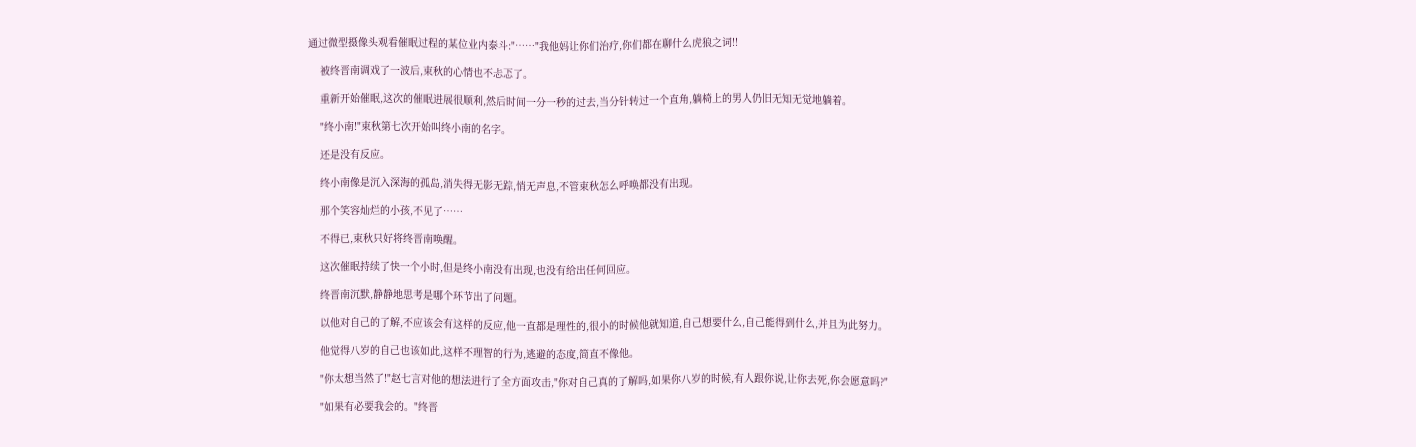通过微型摄像头观看催眠过程的某位业内泰斗:"……"我他妈让你们治疗,你们都在聊什么虎狼之词!!

    被终晋南调戏了一波后,束秋的心情也不忐忑了。

    重新开始催眠,这次的催眠进展很顺利,然后时间一分一秒的过去,当分针转过一个直角,躺椅上的男人仍旧无知无觉地躺着。

    "终小南!"束秋第七次开始叫终小南的名字。

    还是没有反应。

    终小南像是沉入深海的孤岛,消失得无影无踪,悄无声息,不管束秋怎么呼唤都没有出现。

    那个笑容灿烂的小孩,不见了……

    不得已,束秋只好将终晋南唤醒。

    这次催眠持续了快一个小时,但是终小南没有出现,也没有给出任何回应。

    终晋南沉默,静静地思考是哪个环节出了问题。

    以他对自己的了解,不应该会有这样的反应,他一直都是理性的,很小的时候他就知道,自己想要什么,自己能得到什么,并且为此努力。

    他觉得八岁的自己也该如此,这样不理智的行为,逃避的态度,简直不像他。

    "你太想当然了!"赵七言对他的想法进行了全方面攻击,"你对自己真的了解吗,如果你八岁的时候,有人跟你说,让你去死,你会愿意吗?"

    "如果有必要我会的。"终晋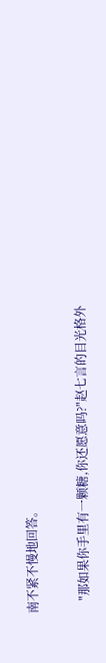南不紧不慢地回答。

    "那如果你手里有一颗糖,你还愿意吗?"赵七言的目光格外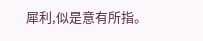犀利,似是意有所指。